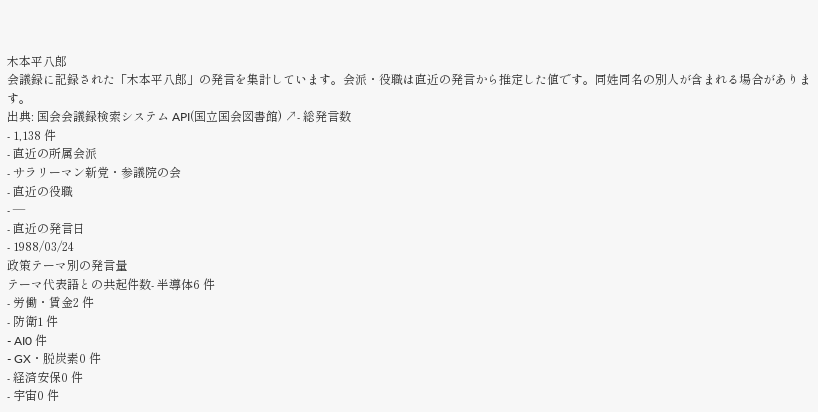木本平八郎
会議録に記録された「木本平八郎」の発言を集計しています。会派・役職は直近の発言から推定した値です。同姓同名の別人が含まれる場合があります。
出典: 国会会議録検索システム API(国立国会図書館) ↗- 総発言数
- 1,138 件
- 直近の所属会派
- サラリーマン新党・参議院の会
- 直近の役職
- —
- 直近の発言日
- 1988/03/24
政策テーマ別の発言量
テーマ代表語との共起件数- 半導体6 件
- 労働・賃金2 件
- 防衛1 件
- AI0 件
- GX・脱炭素0 件
- 経済安保0 件
- 宇宙0 件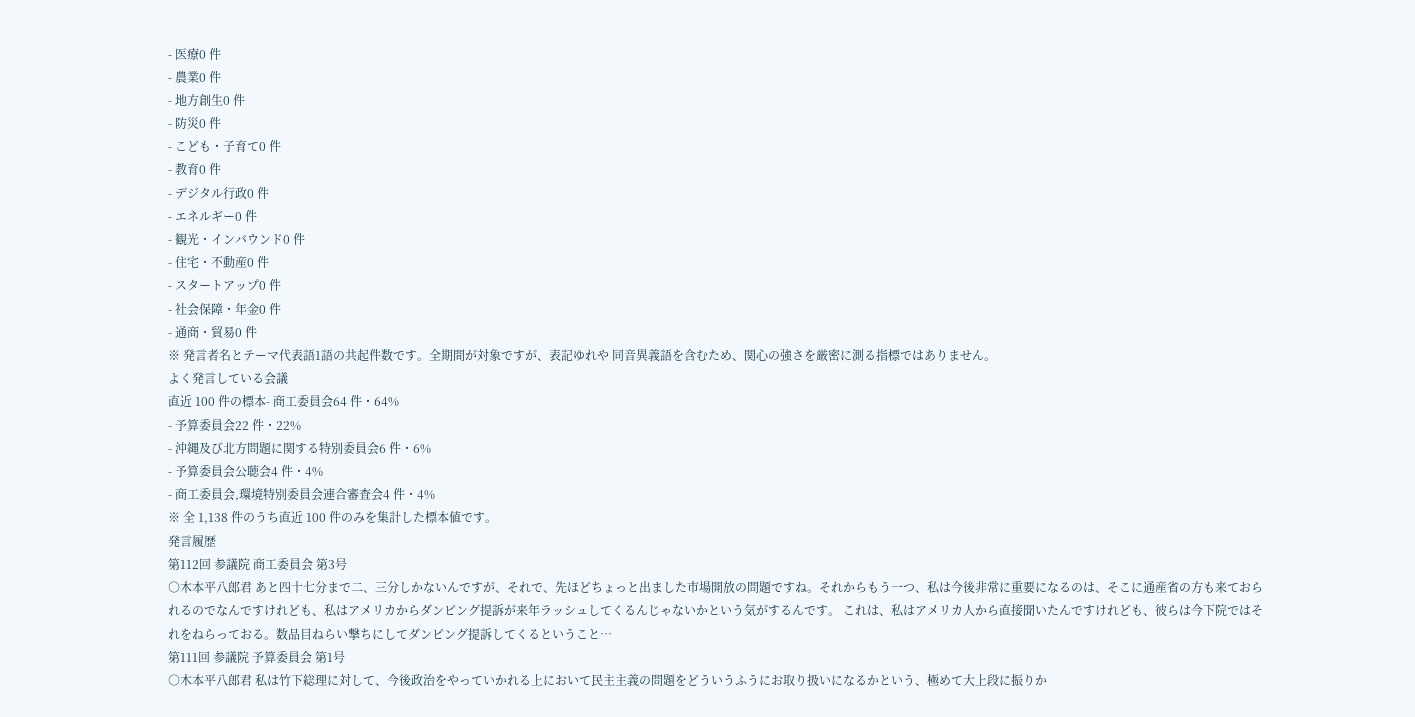- 医療0 件
- 農業0 件
- 地方創生0 件
- 防災0 件
- こども・子育て0 件
- 教育0 件
- デジタル行政0 件
- エネルギー0 件
- 観光・インバウンド0 件
- 住宅・不動産0 件
- スタートアップ0 件
- 社会保障・年金0 件
- 通商・貿易0 件
※ 発言者名とテーマ代表語1語の共起件数です。全期間が対象ですが、表記ゆれや 同音異義語を含むため、関心の強さを厳密に測る指標ではありません。
よく発言している会議
直近 100 件の標本- 商工委員会64 件・64%
- 予算委員会22 件・22%
- 沖縄及び北方問題に関する特別委員会6 件・6%
- 予算委員会公聴会4 件・4%
- 商工委員会,環境特別委員会連合審査会4 件・4%
※ 全 1,138 件のうち直近 100 件のみを集計した標本値です。
発言履歴
第112回 参議院 商工委員会 第3号
○木本平八郎君 あと四十七分まで二、三分しかないんですが、それで、先ほどちょっと出ました市場開放の問題ですね。それからもう一つ、私は今後非常に重要になるのは、そこに通産省の方も来ておられるのでなんですけれども、私はアメリカからダンピング提訴が来年ラッシュしてくるんじゃないかという気がするんです。 これは、私はアメリカ人から直接聞いたんですけれども、彼らは今下院ではそれをねらっておる。数品目ねらい撃ちにしてダンピング提訴してくるということ…
第111回 参議院 予算委員会 第1号
○木本平八郎君 私は竹下総理に対して、今後政治をやっていかれる上において民主主義の問題をどういうふうにお取り扱いになるかという、極めて大上段に振りか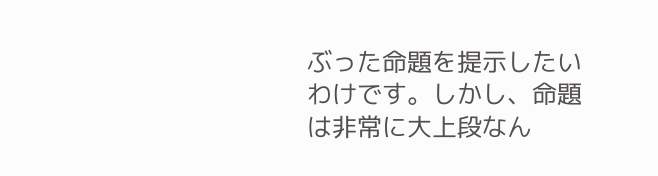ぶった命題を提示したいわけです。しかし、命題は非常に大上段なん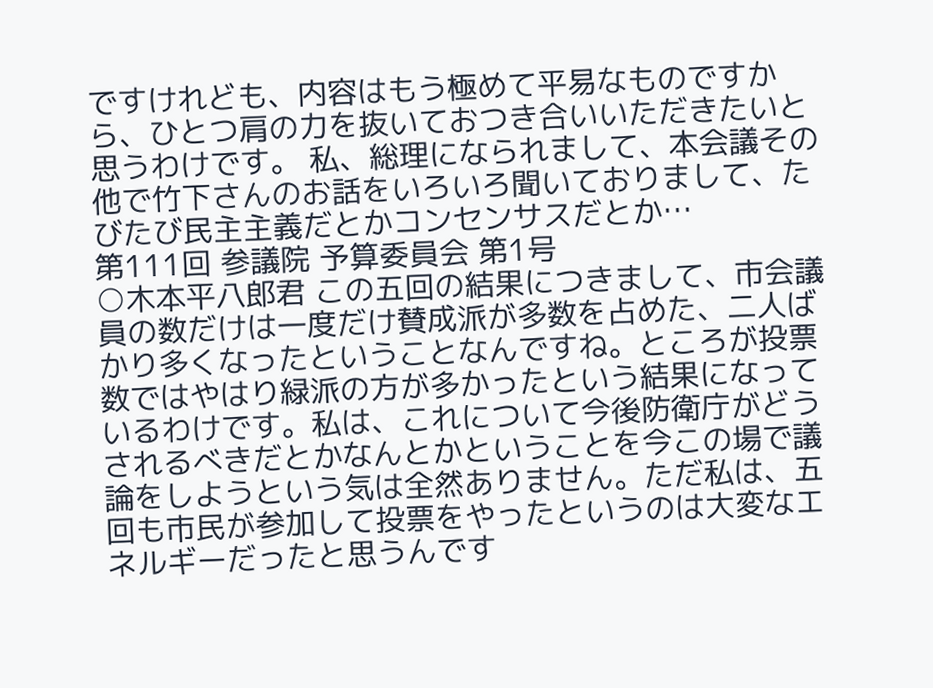ですけれども、内容はもう極めて平易なものですから、ひとつ肩の力を抜いておつき合いいただきたいと思うわけです。 私、総理になられまして、本会議その他で竹下さんのお話をいろいろ聞いておりまして、たびたび民主主義だとかコンセンサスだとか…
第111回 参議院 予算委員会 第1号
○木本平八郎君 この五回の結果につきまして、市会議員の数だけは一度だけ賛成派が多数を占めた、二人ばかり多くなったということなんですね。ところが投票数ではやはり緑派の方が多かったという結果になっているわけです。私は、これについて今後防衛庁がどうされるべきだとかなんとかということを今この場で議論をしようという気は全然ありません。ただ私は、五回も市民が参加して投票をやったというのは大変なエネルギーだったと思うんです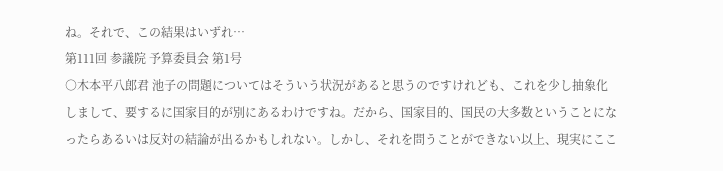ね。それで、この結果はいずれ…
第111回 参議院 予算委員会 第1号
○木本平八郎君 池子の問題についてはそういう状況があると思うのですけれども、これを少し抽象化しまして、要するに国家目的が別にあるわけですね。だから、国家目的、国民の大多数ということになったらあるいは反対の結論が出るかもしれない。しかし、それを問うことができない以上、現実にここ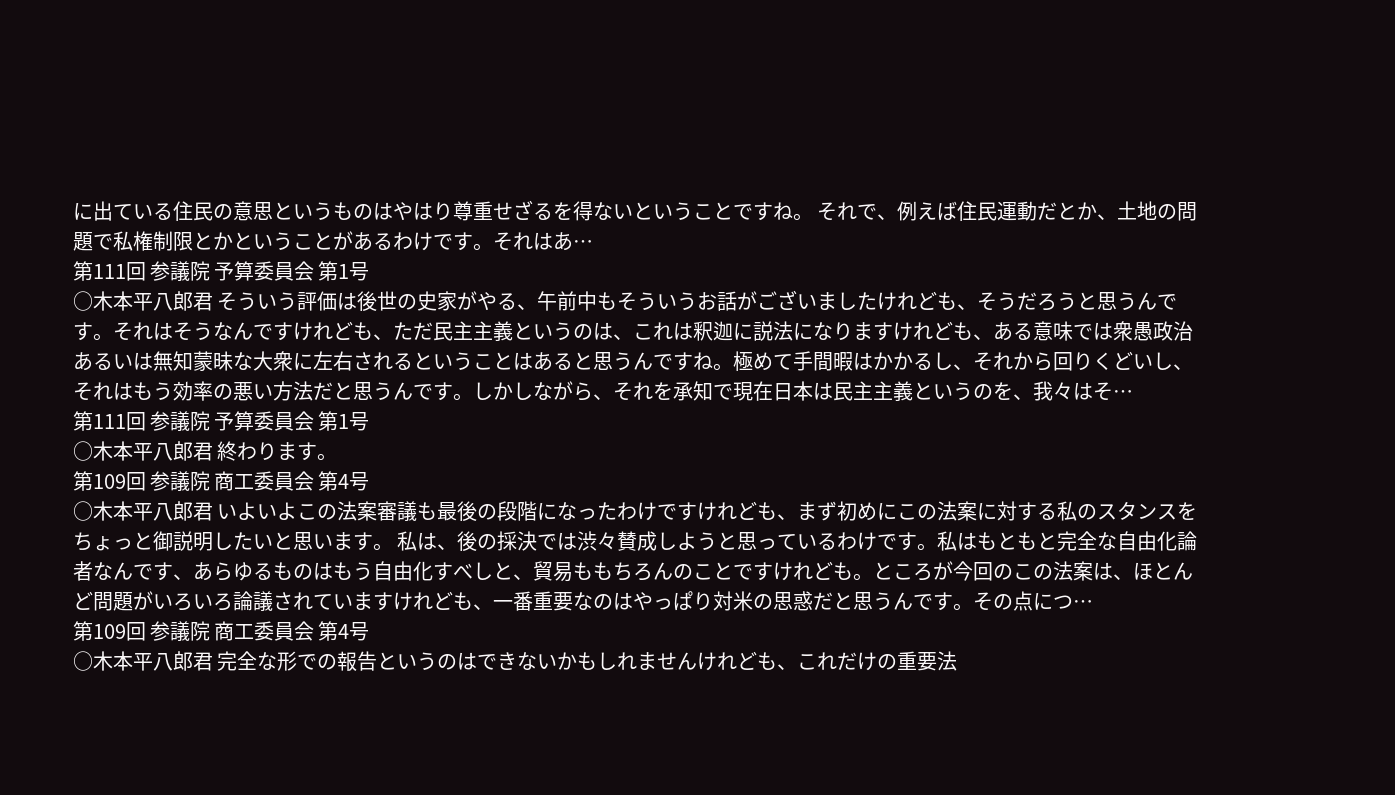に出ている住民の意思というものはやはり尊重せざるを得ないということですね。 それで、例えば住民運動だとか、土地の問題で私権制限とかということがあるわけです。それはあ…
第111回 参議院 予算委員会 第1号
○木本平八郎君 そういう評価は後世の史家がやる、午前中もそういうお話がございましたけれども、そうだろうと思うんです。それはそうなんですけれども、ただ民主主義というのは、これは釈迦に説法になりますけれども、ある意味では衆愚政治あるいは無知蒙昧な大衆に左右されるということはあると思うんですね。極めて手間暇はかかるし、それから回りくどいし、それはもう効率の悪い方法だと思うんです。しかしながら、それを承知で現在日本は民主主義というのを、我々はそ…
第111回 参議院 予算委員会 第1号
○木本平八郎君 終わります。
第109回 参議院 商工委員会 第4号
○木本平八郎君 いよいよこの法案審議も最後の段階になったわけですけれども、まず初めにこの法案に対する私のスタンスをちょっと御説明したいと思います。 私は、後の採決では渋々賛成しようと思っているわけです。私はもともと完全な自由化論者なんです、あらゆるものはもう自由化すべしと、貿易ももちろんのことですけれども。ところが今回のこの法案は、ほとんど問題がいろいろ論議されていますけれども、一番重要なのはやっぱり対米の思惑だと思うんです。その点につ…
第109回 参議院 商工委員会 第4号
○木本平八郎君 完全な形での報告というのはできないかもしれませんけれども、これだけの重要法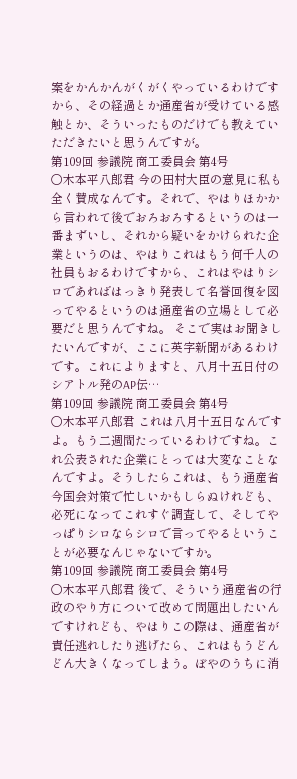案をかんかんがくがくやっているわけですから、その経過とか通産省が受けている感触とか、そういったものだけでも教えていただきたいと思うんですが。
第109回 参議院 商工委員会 第4号
○木本平八郎君 今の田村大臣の意見に私も全く賛成なんです。それで、やはりほかから言われて後でおろおろするというのは一番まずいし、それから疑いをかけられた企業というのは、やはりこれはもう何千人の社員もおるわけですから、これはやはりシロであればはっきり発表して名誉回復を図ってやるというのは通産省の立場として必要だと思うんですね。 そこで実はお聞きしたいんですが、ここに英字新聞があるわけです。これによりますと、八月十五日付のシアトル発のAP伝…
第109回 参議院 商工委員会 第4号
○木本平八郎君 これは八月十五日なんですよ。もう二週間たっているわけですね。これ公表された企業にとっては大変なことなんですよ。そうしたらこれは、もう通産省今国会対策で忙しいかもしらぬけれども、必死になってこれすぐ調査して、そしてやっぱりシロならシロで言ってやるということが必要なんじゃないですか。
第109回 参議院 商工委員会 第4号
○木本平八郎君 後で、そういう通産省の行政のやり方について改めて問題出したいんですけれども、やはりこの際は、通産省が責任逃れしたり逃げたら、これはもうどんどん大きくなってしまう。ぼやのうちに消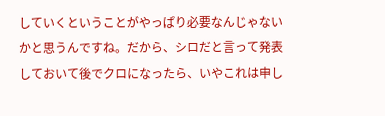していくということがやっぱり必要なんじゃないかと思うんですね。だから、シロだと言って発表しておいて後でクロになったら、いやこれは申し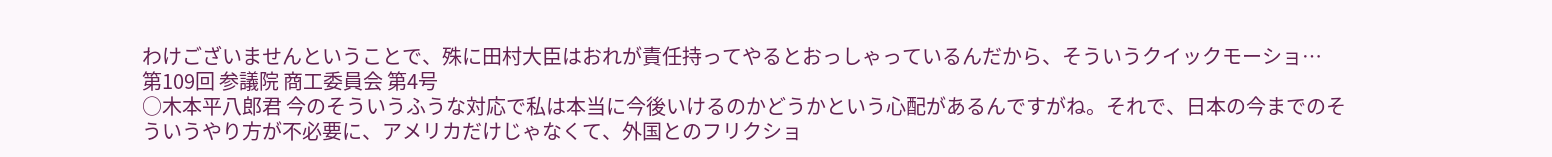わけございませんということで、殊に田村大臣はおれが責任持ってやるとおっしゃっているんだから、そういうクイックモーショ…
第109回 参議院 商工委員会 第4号
○木本平八郎君 今のそういうふうな対応で私は本当に今後いけるのかどうかという心配があるんですがね。それで、日本の今までのそういうやり方が不必要に、アメリカだけじゃなくて、外国とのフリクショ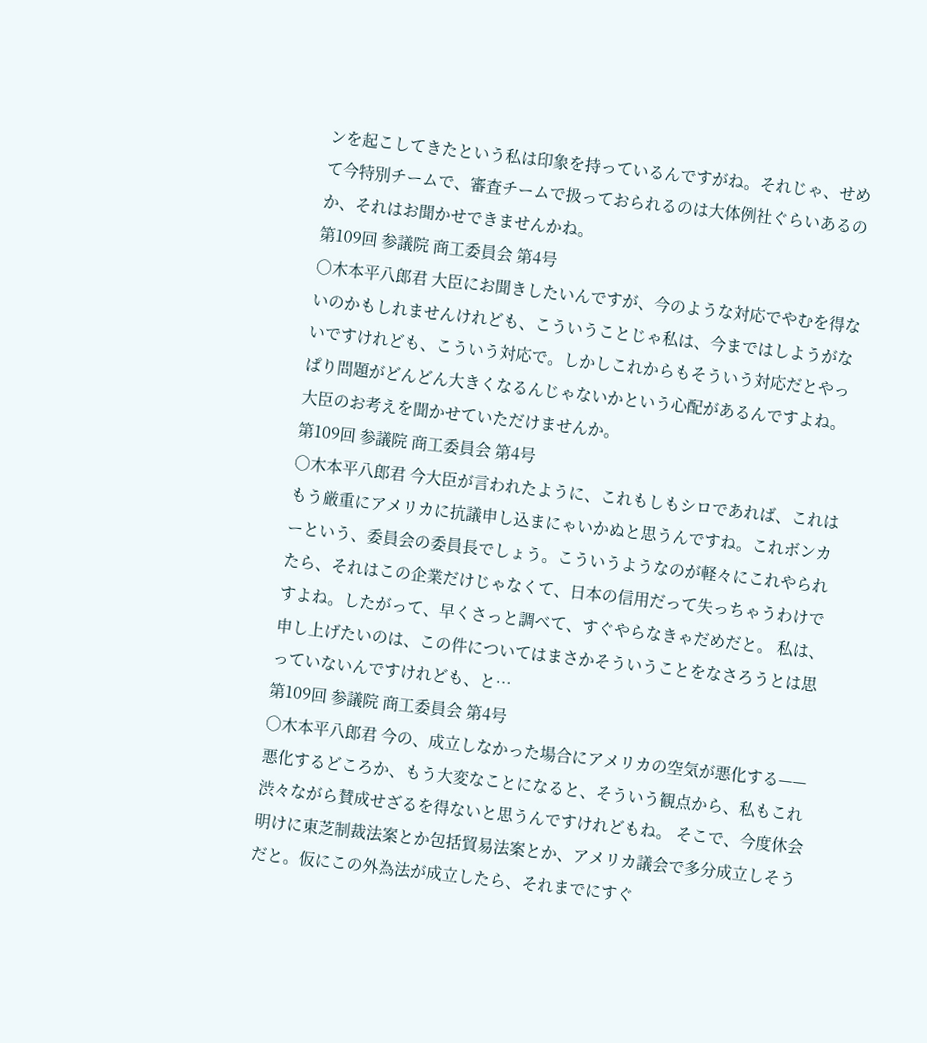ンを起こしてきたという私は印象を持っているんですがね。それじゃ、せめて今特別チームで、審査チームで扱っておられるのは大体例社ぐらいあるのか、それはお聞かせできませんかね。
第109回 参議院 商工委員会 第4号
○木本平八郎君 大臣にお聞きしたいんですが、今のような対応でやむを得ないのかもしれませんけれども、こういうことじゃ私は、今まではしようがないですけれども、こういう対応で。しかしこれからもそういう対応だとやっぱり問題がどんどん大きくなるんじゃないかという心配があるんですよね。大臣のお考えを聞かせていただけませんか。
第109回 参議院 商工委員会 第4号
○木本平八郎君 今大臣が言われたように、これもしもシロであれば、これはもう厳重にアメリカに抗議申し込まにゃいかぬと思うんですね。これボンカーという、委員会の委員長でしょう。こういうようなのが軽々にこれやられたら、それはこの企業だけじゃなくて、日本の信用だって失っちゃうわけですよね。したがって、早くさっと調べて、すぐやらなきゃだめだと。 私は、申し上げたいのは、この件についてはまさかそういうことをなさろうとは思っていないんですけれども、と…
第109回 参議院 商工委員会 第4号
○木本平八郎君 今の、成立しなかった場合にアメリカの空気が悪化する——悪化するどころか、もう大変なことになると、そういう観点から、私もこれ渋々ながら賛成せざるを得ないと思うんですけれどもね。 そこで、今度休会明けに東芝制裁法案とか包括貿易法案とか、アメリカ議会で多分成立しそうだと。仮にこの外為法が成立したら、それまでにすぐ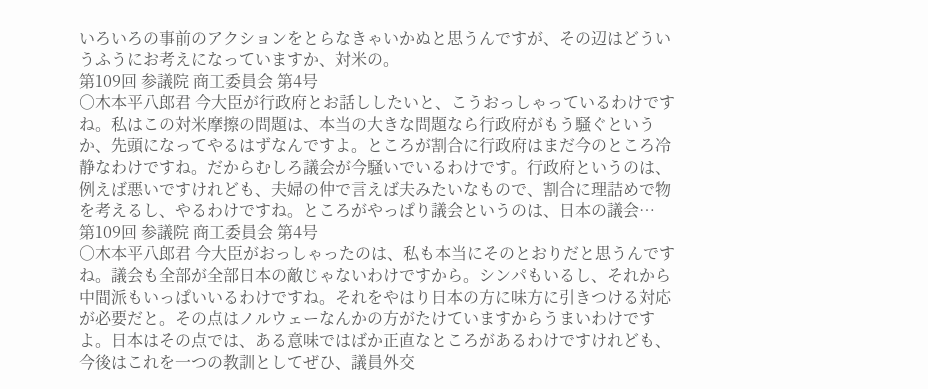いろいろの事前のアクションをとらなきゃいかぬと思うんですが、その辺はどういうふうにお考えになっていますか、対米の。
第109回 参議院 商工委員会 第4号
○木本平八郎君 今大臣が行政府とお話ししたいと、こうおっしゃっているわけですね。私はこの対米摩擦の問題は、本当の大きな問題なら行政府がもう騒ぐというか、先頭になってやるはずなんですよ。ところが割合に行政府はまだ今のところ冷静なわけですね。だからむしろ議会が今騒いでいるわけです。行政府というのは、例えば悪いですけれども、夫婦の仲で言えば夫みたいなもので、割合に理詰めで物を考えるし、やるわけですね。ところがやっぱり議会というのは、日本の議会…
第109回 参議院 商工委員会 第4号
○木本平八郎君 今大臣がおっしゃったのは、私も本当にそのとおりだと思うんですね。議会も全部が全部日本の敵じゃないわけですから。シンパもいるし、それから中間派もいっぱいいるわけですね。それをやはり日本の方に味方に引きつける対応が必要だと。その点はノルウェーなんかの方がたけていますからうまいわけですよ。日本はその点では、ある意味ではばか正直なところがあるわけですけれども、今後はこれを一つの教訓としてぜひ、議員外交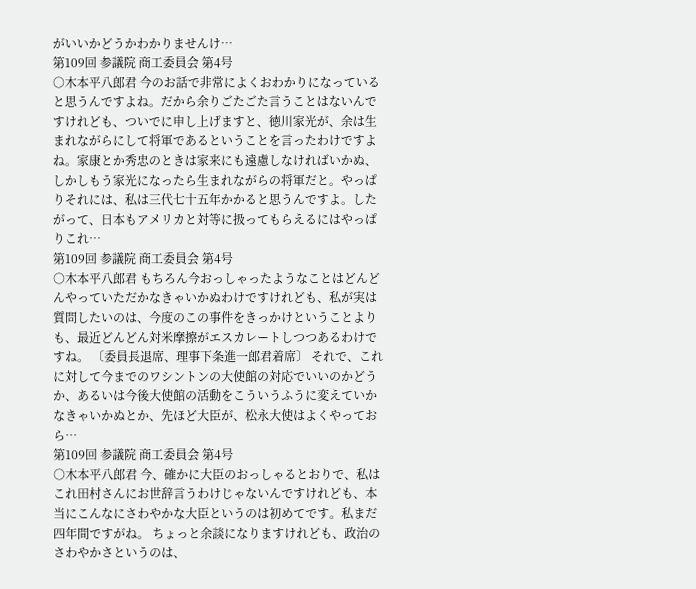がいいかどうかわかりませんけ…
第109回 参議院 商工委員会 第4号
○木本平八郎君 今のお話で非常によくおわかりになっていると思うんですよね。だから余りごたごた言うことはないんですけれども、ついでに申し上げますと、徳川家光が、余は生まれながらにして将軍であるということを言ったわけですよね。家康とか秀忠のときは家来にも遠慮しなければいかぬ、しかしもう家光になったら生まれながらの将軍だと。やっぱりそれには、私は三代七十五年かかると思うんですよ。したがって、日本もアメリカと対等に扱ってもらえるにはやっぱりこれ…
第109回 参議院 商工委員会 第4号
○木本平八郎君 もちろん今おっしゃったようなことはどんどんやっていただかなきゃいかぬわけですけれども、私が実は質問したいのは、今度のこの事件をきっかけということよりも、最近どんどん対米摩擦がエスカレートしつつあるわけですね。 〔委員長退席、理事下条進一郎君着席〕 それで、これに対して今までのワシントンの大使館の対応でいいのかどうか、あるいは今後大使館の活動をこういうふうに変えていかなきゃいかぬとか、先ほど大臣が、松永大使はよくやっておら…
第109回 参議院 商工委員会 第4号
○木本平八郎君 今、確かに大臣のおっしゃるとおりで、私はこれ田村さんにお世辞言うわけじゃないんですけれども、本当にこんなにさわやかな大臣というのは初めてです。私まだ四年間ですがね。 ちょっと余談になりますけれども、政治のさわやかさというのは、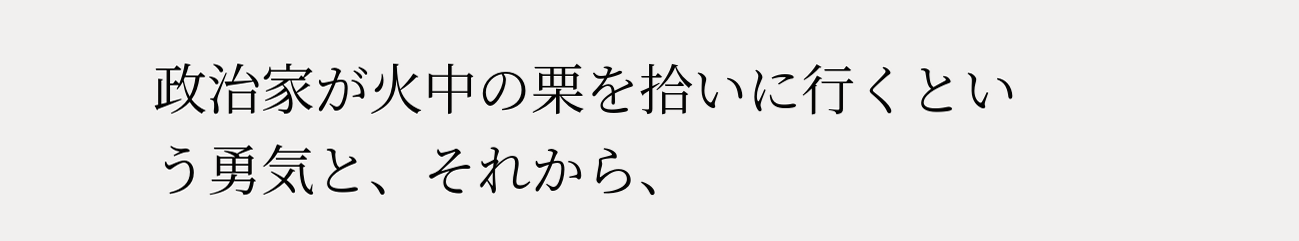政治家が火中の栗を拾いに行くという勇気と、それから、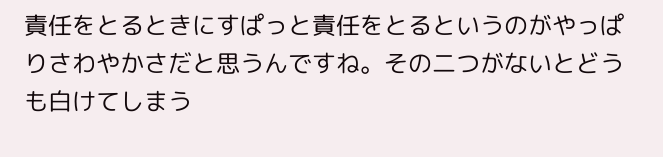責任をとるときにすぱっと責任をとるというのがやっぱりさわやかさだと思うんですね。その二つがないとどうも白けてしまう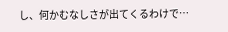し、何かむなしさが出てくるわけで…